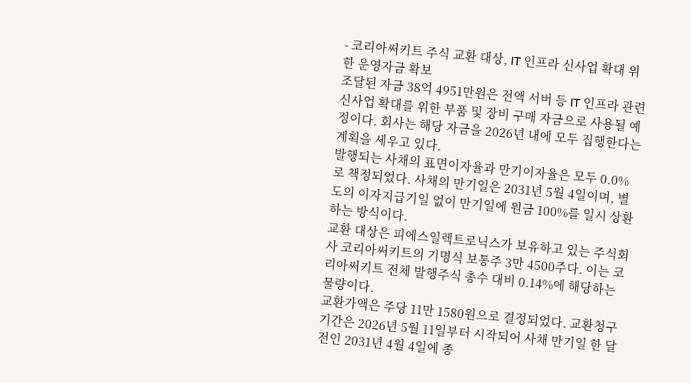- 코리아써키트 주식 교환 대상, IT 인프라 신사업 확대 위한 운영자금 확보
조달된 자금 38억 4951만원은 전액 서버 등 IT 인프라 관련 신사업 확대를 위한 부품 및 장비 구매 자금으로 사용될 예정이다. 회사는 해당 자금을 2026년 내에 모두 집행한다는 계획을 세우고 있다.
발행되는 사채의 표면이자율과 만기이자율은 모두 0.0%로 책정되었다. 사채의 만기일은 2031년 5월 4일이며, 별도의 이자지급기일 없이 만기일에 원금 100%를 일시 상환하는 방식이다.
교환 대상은 피에스일렉트로닉스가 보유하고 있는 주식회사 코리아써키트의 기명식 보통주 3만 4500주다. 이는 코리아써키트 전체 발행주식 총수 대비 0.14%에 해당하는 물량이다.
교환가액은 주당 11만 1580원으로 결정되었다. 교환청구 기간은 2026년 5월 11일부터 시작되어 사채 만기일 한 달 전인 2031년 4월 4일에 종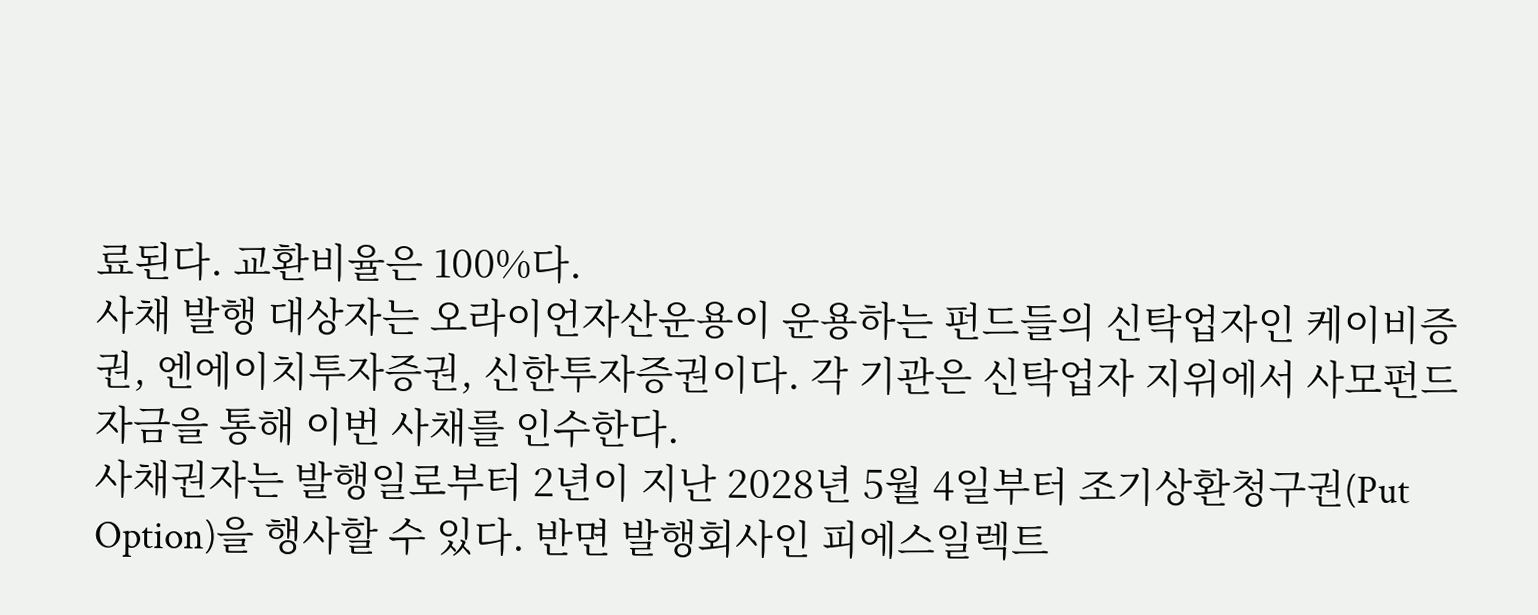료된다. 교환비율은 100%다.
사채 발행 대상자는 오라이언자산운용이 운용하는 펀드들의 신탁업자인 케이비증권, 엔에이치투자증권, 신한투자증권이다. 각 기관은 신탁업자 지위에서 사모펀드 자금을 통해 이번 사채를 인수한다.
사채권자는 발행일로부터 2년이 지난 2028년 5월 4일부터 조기상환청구권(Put Option)을 행사할 수 있다. 반면 발행회사인 피에스일렉트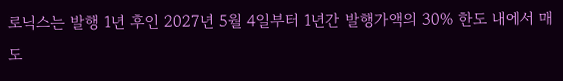로닉스는 발행 1년 후인 2027년 5월 4일부터 1년간 발행가액의 30% 한도 내에서 매도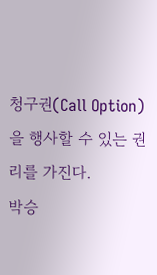청구권(Call Option)을 행사할 수 있는 권리를 가진다.
박승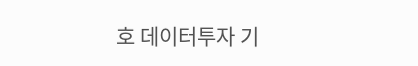호 데이터투자 기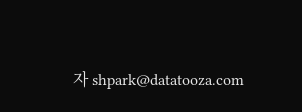자 shpark@datatooza.com